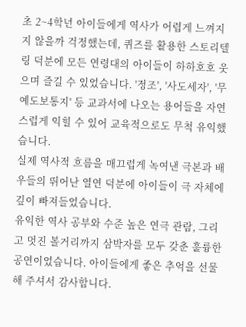초 2~4학년 아이들에게 역사가 어렵게 느껴지지 않을까 걱정했는데, 퀴즈를 활용한 스토리텔링 덕분에 모든 연령대의 아이들이 하하호호 웃으며 즐길 수 있었습니다. '정조', '사도세자', '무예도보통지' 등 교과서에 나오는 용어들을 자연스럽게 익힐 수 있어 교육적으로도 무척 유익했습니다.
실제 역사적 흐름을 매끄럽게 녹여낸 극본과 배우들의 뛰어난 열연 덕분에 아이들이 극 자체에 깊이 빠져들었습니다.
유익한 역사 공부와 수준 높은 연극 관람, 그리고 멋진 볼거리까지 삼박자를 모두 갖춘 훌륭한 공연이었습니다. 아이들에게 좋은 추억을 선물해 주셔서 감사합니다.